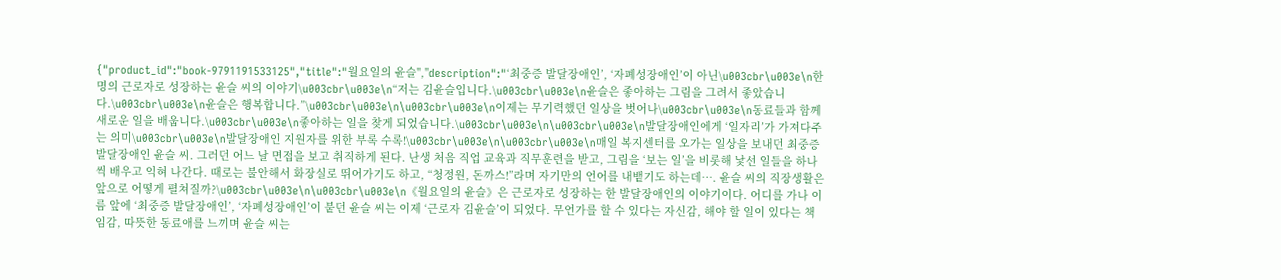{"product_id":"book-9791191533125","title":"월요일의 윤슬","description":"‘최중증 발달장애인’, ‘자폐성장애인’이 아닌\u003cbr\u003e\n한 명의 근로자로 성장하는 윤슬 씨의 이야기\u003cbr\u003e\n“저는 김윤슬입니다.\u003cbr\u003e\n윤슬은 좋아하는 그림을 그려서 좋았습니다.\u003cbr\u003e\n윤슬은 행복합니다.”\u003cbr\u003e\n\u003cbr\u003e\n이제는 무기력했던 일상을 벗어나\u003cbr\u003e\n동료들과 함께 새로운 일을 배웁니다.\u003cbr\u003e\n좋아하는 일을 찾게 되었습니다.\u003cbr\u003e\n\u003cbr\u003e\n발달장애인에게 ‘일자리’가 가져다주는 의미\u003cbr\u003e\n발달장애인 지원자를 위한 부록 수록!\u003cbr\u003e\n\u003cbr\u003e\n매일 복지센터를 오가는 일상을 보내던 최중증 발달장애인 윤슬 씨. 그러던 어느 날 면접을 보고 취직하게 된다. 난생 처음 직업 교육과 직무훈련을 받고, 그림을 ‘보는 일’을 비롯해 낯선 일들을 하나씩 배우고 익혀 나간다. 때로는 불안해서 화장실로 뛰어가기도 하고, “청정원, 돈까스!”라며 자기만의 언어를 내뱉기도 하는데…. 윤슬 씨의 직장생활은 앞으로 어떻게 펼쳐질까?\u003cbr\u003e\n\u003cbr\u003e\n《월요일의 윤슬》은 근로자로 성장하는 한 발달장애인의 이야기이다. 어디를 가나 이름 앞에 ‘최중증 발달장애인’, ‘자폐성장애인’이 붙던 윤슬 씨는 이제 ‘근로자 김윤슬’이 되었다. 무언가를 할 수 있다는 자신감, 해야 할 일이 있다는 책임감, 따뜻한 동료애를 느끼며 윤슬 씨는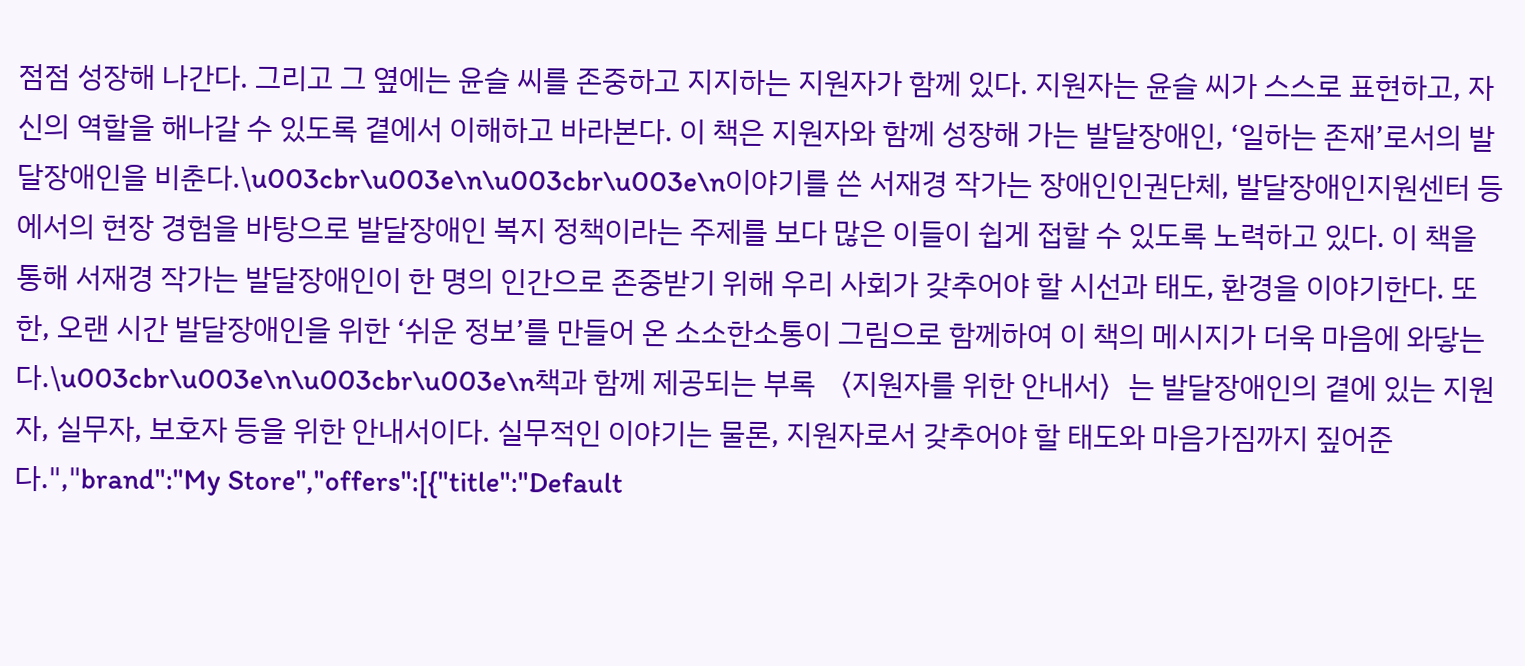점점 성장해 나간다. 그리고 그 옆에는 윤슬 씨를 존중하고 지지하는 지원자가 함께 있다. 지원자는 윤슬 씨가 스스로 표현하고, 자신의 역할을 해나갈 수 있도록 곁에서 이해하고 바라본다. 이 책은 지원자와 함께 성장해 가는 발달장애인, ‘일하는 존재’로서의 발달장애인을 비춘다.\u003cbr\u003e\n\u003cbr\u003e\n이야기를 쓴 서재경 작가는 장애인인권단체, 발달장애인지원센터 등에서의 현장 경험을 바탕으로 발달장애인 복지 정책이라는 주제를 보다 많은 이들이 쉽게 접할 수 있도록 노력하고 있다. 이 책을 통해 서재경 작가는 발달장애인이 한 명의 인간으로 존중받기 위해 우리 사회가 갖추어야 할 시선과 태도, 환경을 이야기한다. 또한, 오랜 시간 발달장애인을 위한 ‘쉬운 정보’를 만들어 온 소소한소통이 그림으로 함께하여 이 책의 메시지가 더욱 마음에 와닿는다.\u003cbr\u003e\n\u003cbr\u003e\n책과 함께 제공되는 부록 〈지원자를 위한 안내서〉는 발달장애인의 곁에 있는 지원자, 실무자, 보호자 등을 위한 안내서이다. 실무적인 이야기는 물론, 지원자로서 갖추어야 할 태도와 마음가짐까지 짚어준다.","brand":"My Store","offers":[{"title":"Default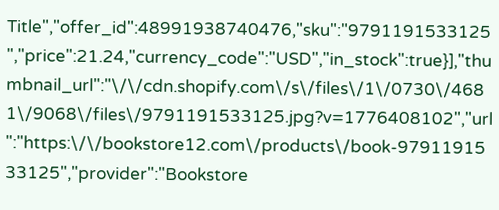Title","offer_id":48991938740476,"sku":"9791191533125","price":21.24,"currency_code":"USD","in_stock":true}],"thumbnail_url":"\/\/cdn.shopify.com\/s\/files\/1\/0730\/4681\/9068\/files\/9791191533125.jpg?v=1776408102","url":"https:\/\/bookstore12.com\/products\/book-9791191533125","provider":"Bookstore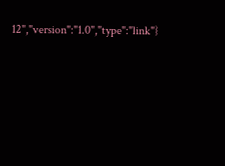12","version":"1.0","type":"link"}